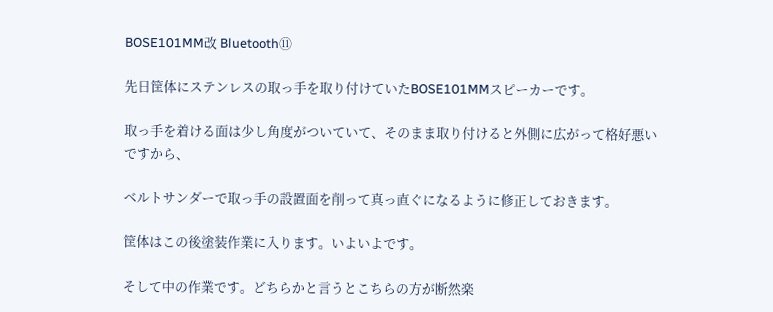BOSE101MM改 Bluetooth⑪

先日筐体にステンレスの取っ手を取り付けていたBOSE101MMスピーカーです。

取っ手を着ける面は少し角度がついていて、そのまま取り付けると外側に広がって格好悪いですから、

ベルトサンダーで取っ手の設置面を削って真っ直ぐになるように修正しておきます。

筐体はこの後塗装作業に入ります。いよいよです。

そして中の作業です。どちらかと言うとこちらの方が断然楽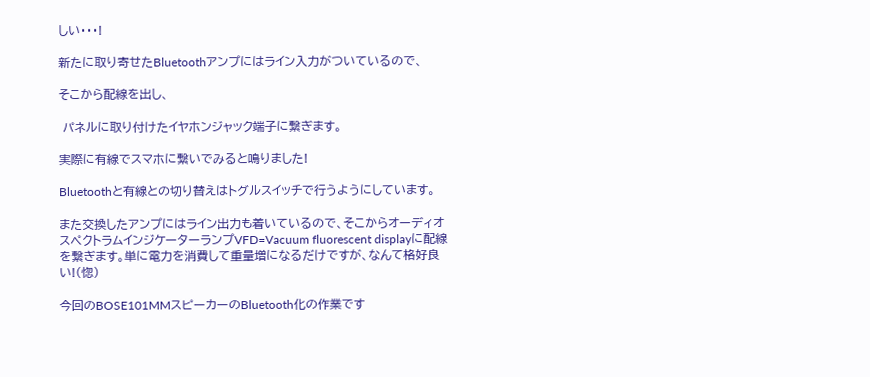しい・・・!

新たに取り寄せたBluetoothアンプにはライン入力がついているので、

そこから配線を出し、

 パネルに取り付けたイヤホンジャック端子に繋ぎます。

実際に有線でスマホに繋いでみると鳴りました!

Bluetoothと有線との切り替えはトグルスイッチで行うようにしています。

また交換したアンプにはライン出力も着いているので、そこからオーディオスペクトラムインジケーターランプVFD=Vacuum fluorescent displayに配線を繋ぎます。単に電力を消費して重量増になるだけですが、なんて格好良い!(惚)

今回のBOSE101MMスピーカーのBluetooth化の作業です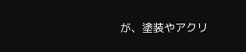が、塗装やアクリ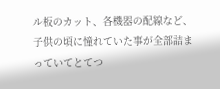ル板のカット、各機器の配線など、子供の頃に憧れていた事が全部詰まっていてとてつ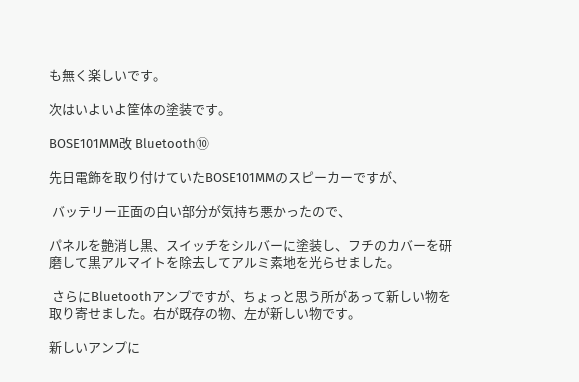も無く楽しいです。

次はいよいよ筐体の塗装です。

BOSE101MM改 Bluetooth⑩

先日電飾を取り付けていたBOSE101MMのスピーカーですが、

 バッテリー正面の白い部分が気持ち悪かったので、

パネルを艶消し黒、スイッチをシルバーに塗装し、フチのカバーを研磨して黒アルマイトを除去してアルミ素地を光らせました。

 さらにBluetoothアンプですが、ちょっと思う所があって新しい物を取り寄せました。右が既存の物、左が新しい物です。

新しいアンプに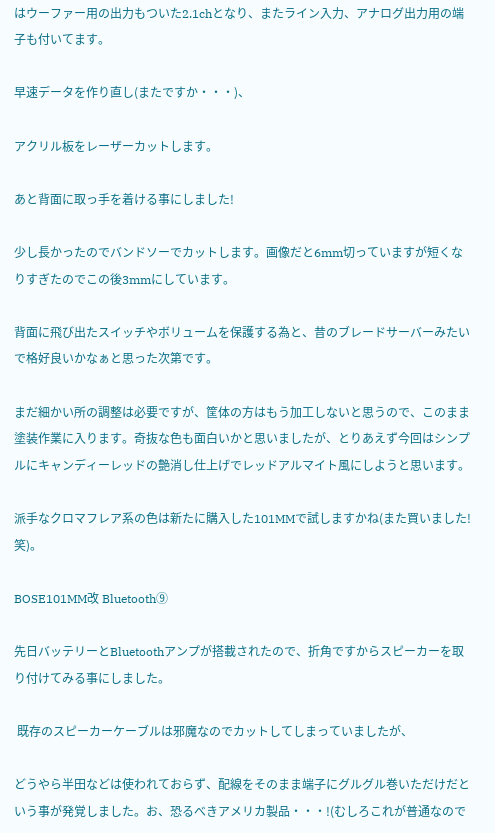はウーファー用の出力もついた2.1chとなり、またライン入力、アナログ出力用の端子も付いてます。

早速データを作り直し(またですか・・・)、

アクリル板をレーザーカットします。

あと背面に取っ手を着ける事にしました!

少し長かったのでバンドソーでカットします。画像だと6mm切っていますが短くなりすぎたのでこの後3mmにしています。

背面に飛び出たスイッチやボリュームを保護する為と、昔のブレードサーバーみたいで格好良いかなぁと思った次第です。

まだ細かい所の調整は必要ですが、筐体の方はもう加工しないと思うので、このまま塗装作業に入ります。奇抜な色も面白いかと思いましたが、とりあえず今回はシンプルにキャンディーレッドの艶消し仕上げでレッドアルマイト風にしようと思います。

派手なクロマフレア系の色は新たに購入した101MMで試しますかね(また買いました!笑)。

BOSE101MM改 Bluetooth⑨

先日バッテリーとBluetoothアンプが搭載されたので、折角ですからスピーカーを取り付けてみる事にしました。

 既存のスピーカーケーブルは邪魔なのでカットしてしまっていましたが、

どうやら半田などは使われておらず、配線をそのまま端子にグルグル巻いただけだという事が発覚しました。お、恐るべきアメリカ製品・・・!(むしろこれが普通なので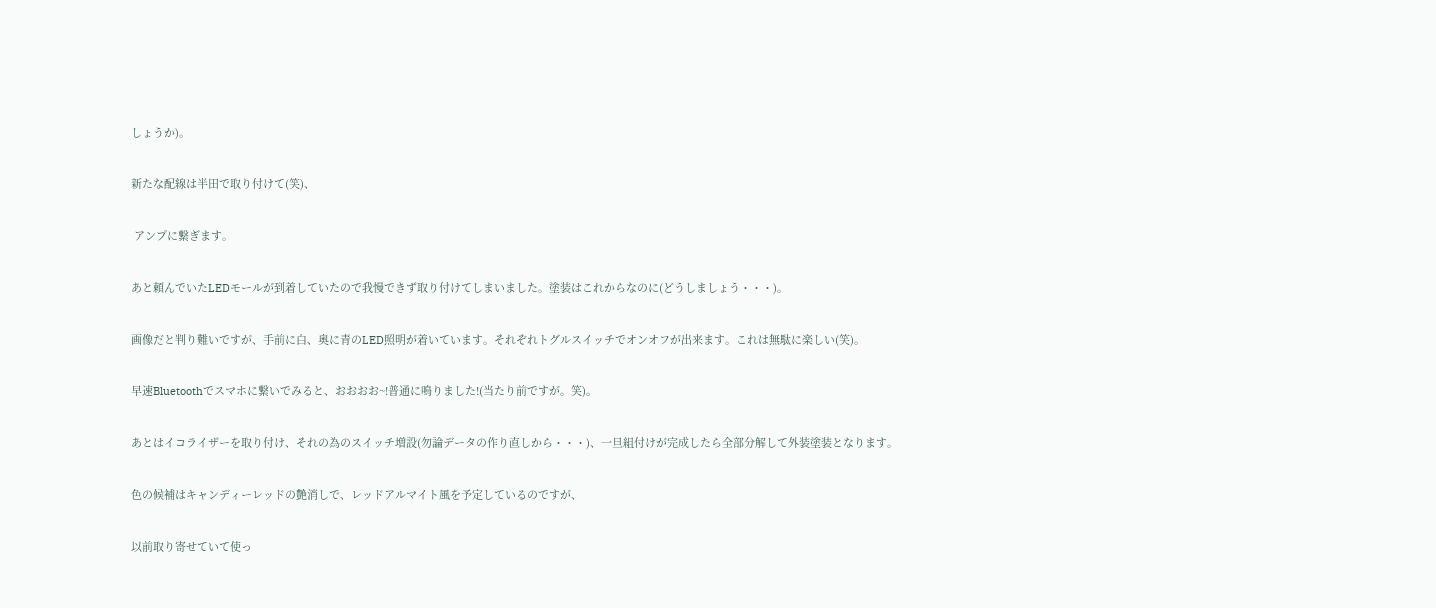しょうか)。

新たな配線は半田で取り付けて(笑)、

 アンプに繋ぎます。

あと頼んでいたLEDモールが到着していたので我慢できず取り付けてしまいました。塗装はこれからなのに(どうしましょう・・・)。

画像だと判り難いですが、手前に白、奥に青のLED照明が着いています。それぞれトグルスイッチでオンオフが出来ます。これは無駄に楽しい(笑)。

早速Bluetoothでスマホに繋いでみると、おおおお~!普通に鳴りました!(当たり前ですが。笑)。

あとはイコライザーを取り付け、それの為のスイッチ増設(勿論データの作り直しから・・・)、一旦組付けが完成したら全部分解して外装塗装となります。

色の候補はキャンディーレッドの艶消しで、レッドアルマイト風を予定しているのですが、

以前取り寄せていて使っ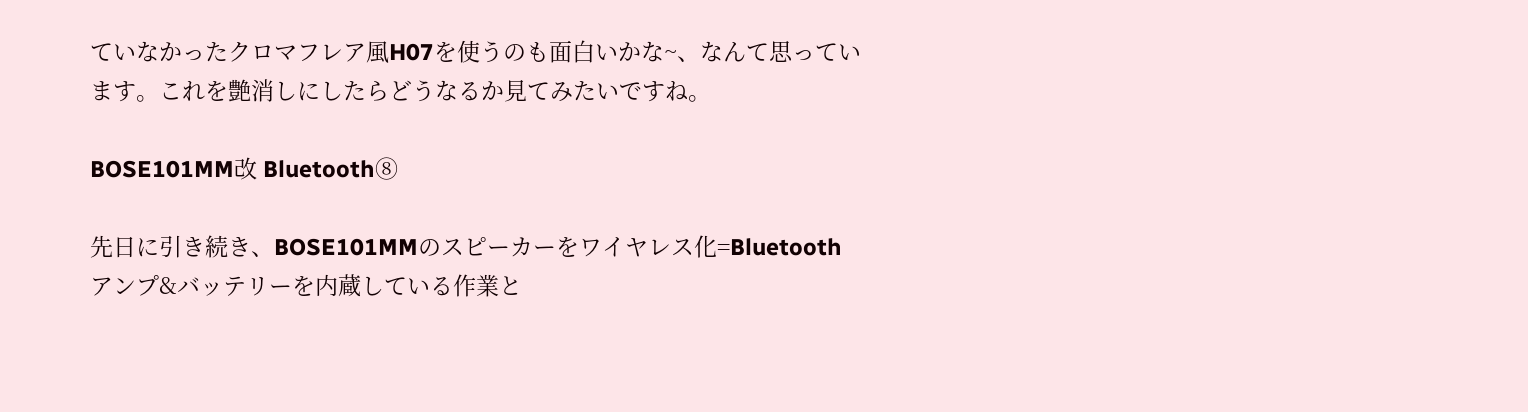ていなかったクロマフレア風H07を使うのも面白いかな~、なんて思っています。これを艶消しにしたらどうなるか見てみたいですね。

BOSE101MM改 Bluetooth⑧

先日に引き続き、BOSE101MMのスピーカーをワイヤレス化=Bluetoothアンプ&バッテリーを内蔵している作業と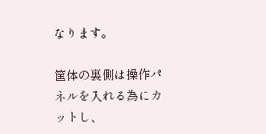なります。

筐体の裏側は操作パネルを入れる為にカットし、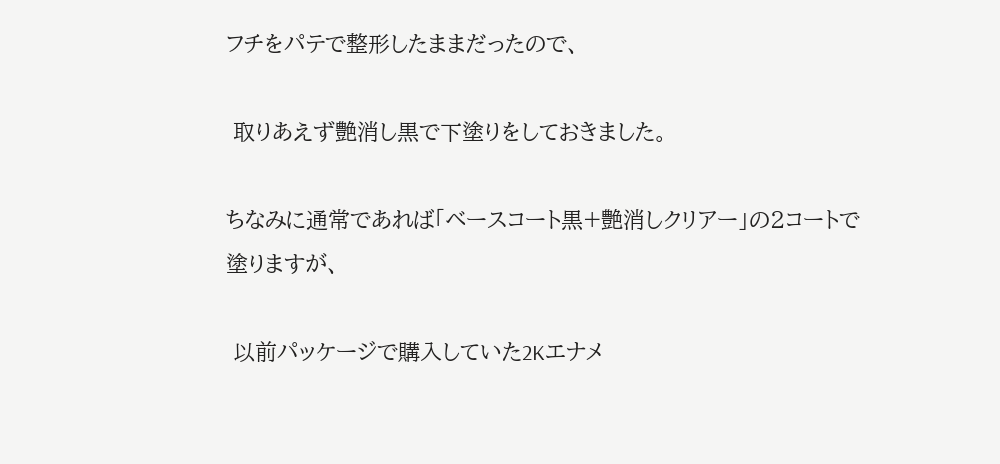フチをパテで整形したままだったので、

 取りあえず艶消し黒で下塗りをしておきました。

ちなみに通常であれば「ベースコート黒+艶消しクリアー」の2コートで塗りますが、

 以前パッケージで購入していた2Kエナメ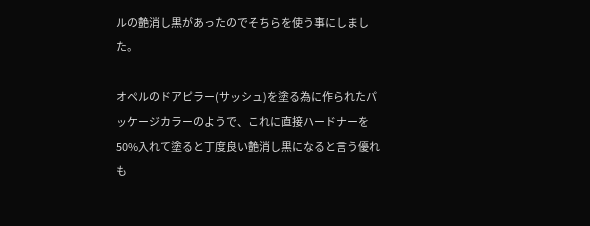ルの艶消し黒があったのでそちらを使う事にしました。

オペルのドアピラー(サッシュ)を塗る為に作られたパッケージカラーのようで、これに直接ハードナーを50%入れて塗ると丁度良い艶消し黒になると言う優れも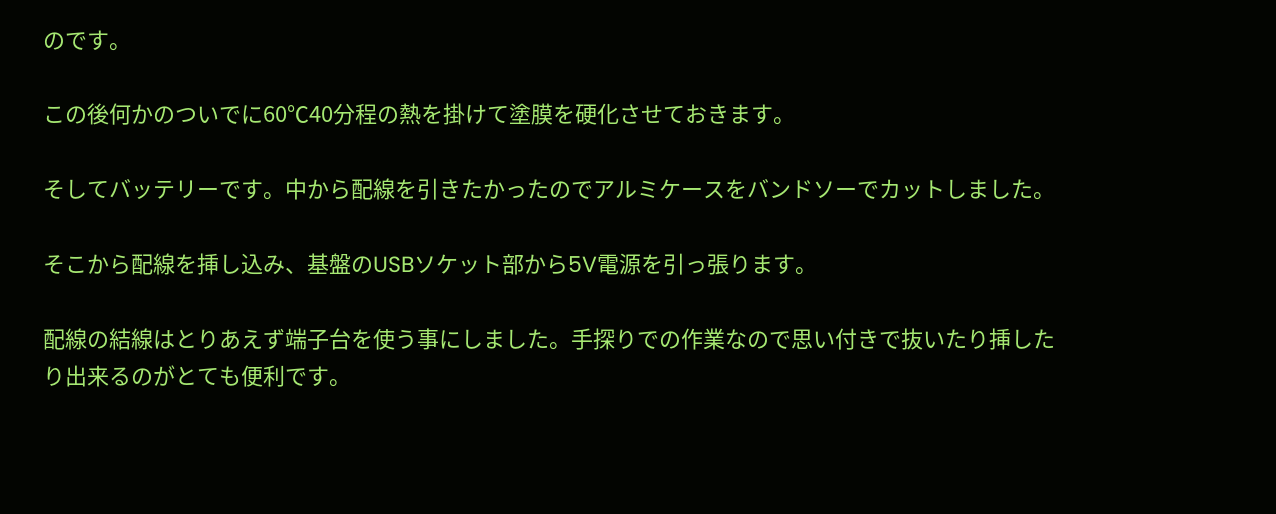のです。

この後何かのついでに60℃40分程の熱を掛けて塗膜を硬化させておきます。

そしてバッテリーです。中から配線を引きたかったのでアルミケースをバンドソーでカットしました。

そこから配線を挿し込み、基盤のUSBソケット部から5V電源を引っ張ります。

配線の結線はとりあえず端子台を使う事にしました。手探りでの作業なので思い付きで抜いたり挿したり出来るのがとても便利です。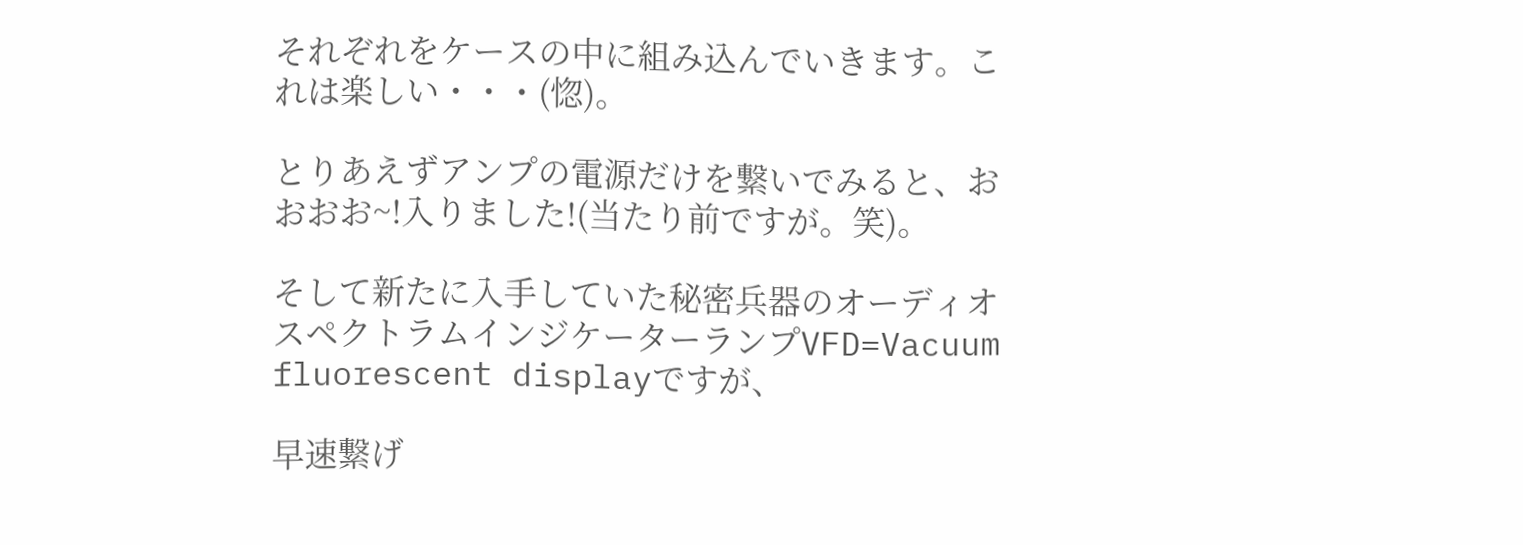それぞれをケースの中に組み込んでいきます。これは楽しい・・・(惚)。

とりあえずアンプの電源だけを繋いでみると、おおおお~!入りました!(当たり前ですが。笑)。

そして新たに入手していた秘密兵器のオーディオスペクトラムインジケーターランプVFD=Vacuum fluorescent displayですが、

早速繋げ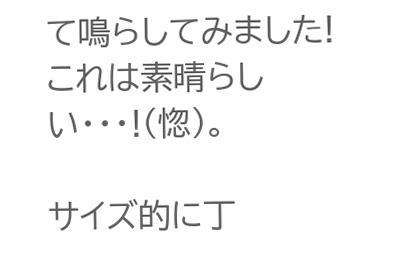て鳴らしてみました!これは素晴らしい・・・!(惚)。

サイズ的に丁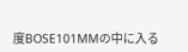度BOSE101MMの中に入る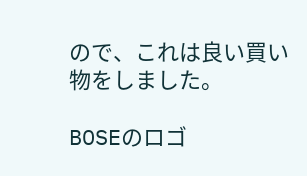ので、これは良い買い物をしました。

BOSEのロゴ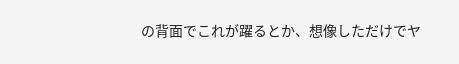の背面でこれが躍るとか、想像しただけでヤ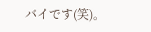バイです(笑)。